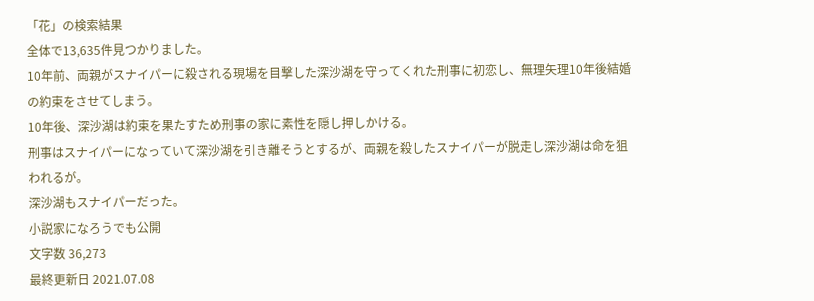「花」の検索結果
全体で13,635件見つかりました。
10年前、両親がスナイパーに殺される現場を目撃した深沙湖を守ってくれた刑事に初恋し、無理矢理10年後結婚の約束をさせてしまう。
10年後、深沙湖は約束を果たすため刑事の家に素性を隠し押しかける。
刑事はスナイパーになっていて深沙湖を引き離そうとするが、両親を殺したスナイパーが脱走し深沙湖は命を狙われるが。
深沙湖もスナイパーだった。
小説家になろうでも公開
文字数 36,273
最終更新日 2021.07.08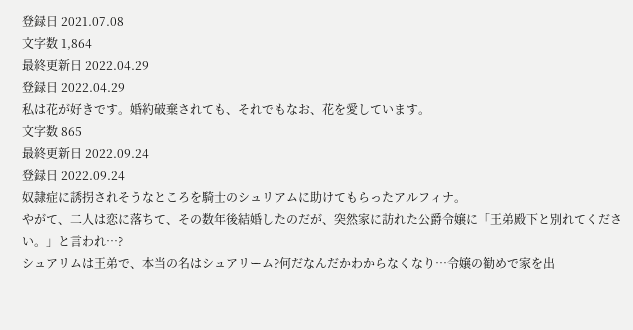登録日 2021.07.08
文字数 1,864
最終更新日 2022.04.29
登録日 2022.04.29
私は花が好きです。婚約破棄されても、それでもなお、花を愛しています。
文字数 865
最終更新日 2022.09.24
登録日 2022.09.24
奴隷症に誘拐されそうなところを騎士のシュリアムに助けてもらったアルフィナ。
やがて、二人は恋に落ちて、その数年後結婚したのだが、突然家に訪れた公爵令嬢に「王弟殿下と別れてください。」と言われ…?
シュアリムは王弟で、本当の名はシュアリーム?何だなんだかわからなくなり…令嬢の勧めで家を出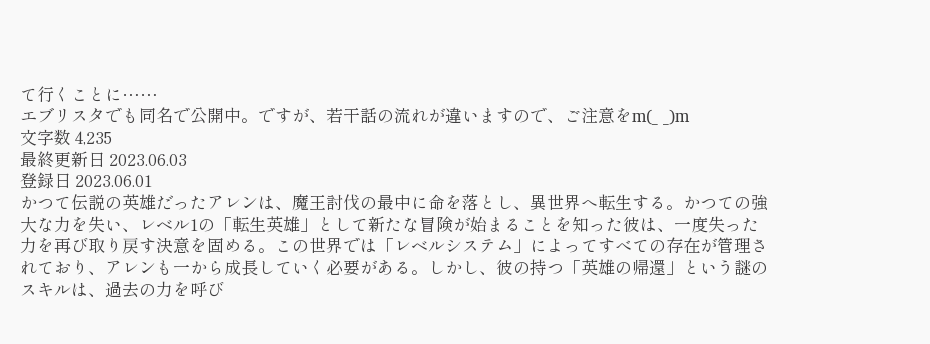て行くことに……
エブリスタでも同名で公開中。ですが、若干話の流れが違いますので、ご注意をm(_ _)m
文字数 4,235
最終更新日 2023.06.03
登録日 2023.06.01
かつて伝説の英雄だったアレンは、魔王討伐の最中に命を落とし、異世界へ転生する。かつての強大な力を失い、レベル1の「転生英雄」として新たな冒険が始まることを知った彼は、一度失った力を再び取り戻す決意を固める。この世界では「レベルシステム」によってすべての存在が管理されており、アレンも一から成長していく必要がある。しかし、彼の持つ「英雄の帰還」という謎のスキルは、過去の力を呼び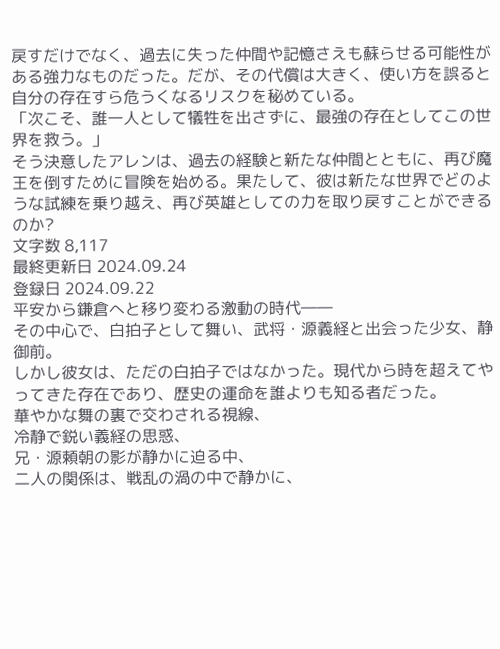戻すだけでなく、過去に失った仲間や記憶さえも蘇らせる可能性がある強力なものだった。だが、その代償は大きく、使い方を誤ると自分の存在すら危うくなるリスクを秘めている。
「次こそ、誰一人として犠牲を出さずに、最強の存在としてこの世界を救う。」
そう決意したアレンは、過去の経験と新たな仲間とともに、再び魔王を倒すために冒険を始める。果たして、彼は新たな世界でどのような試練を乗り越え、再び英雄としての力を取り戻すことができるのか?
文字数 8,117
最終更新日 2024.09.24
登録日 2024.09.22
平安から鎌倉へと移り変わる激動の時代――
その中心で、白拍子として舞い、武将・源義経と出会った少女、静御前。
しかし彼女は、ただの白拍子ではなかった。現代から時を超えてやってきた存在であり、歴史の運命を誰よりも知る者だった。
華やかな舞の裏で交わされる視線、
冷静で鋭い義経の思惑、
兄・源頼朝の影が静かに迫る中、
二人の関係は、戦乱の渦の中で静かに、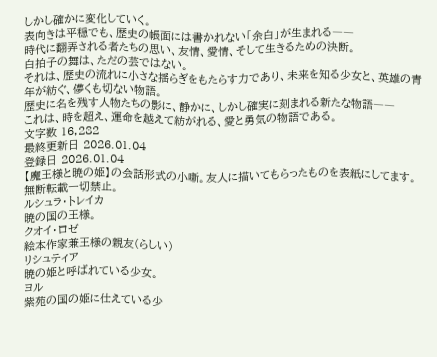しかし確かに変化していく。
表向きは平穏でも、歴史の帳面には書かれない「余白」が生まれる――
時代に翻弄される者たちの思い、友情、愛情、そして生きるための決断。
白拍子の舞は、ただの芸ではない。
それは、歴史の流れに小さな揺らぎをもたらす力であり、未来を知る少女と、英雄の青年が紡ぐ、儚くも切ない物語。
歴史に名を残す人物たちの影に、静かに、しかし確実に刻まれる新たな物語――
これは、時を超え、運命を越えて紡がれる、愛と勇気の物語である。
文字数 16,282
最終更新日 2026.01.04
登録日 2026.01.04
【魔王様と暁の姫】の会話形式の小噺。友人に描いてもらったものを表紙にしてます。無断転載一切禁止。
ルシュラ・トレイカ
暁の国の王様。
クオイ・ロゼ
絵本作家兼王様の親友(らしい)
リシュティア
暁の姫と呼ばれている少女。
ヨル
紫苑の国の姫に仕えている少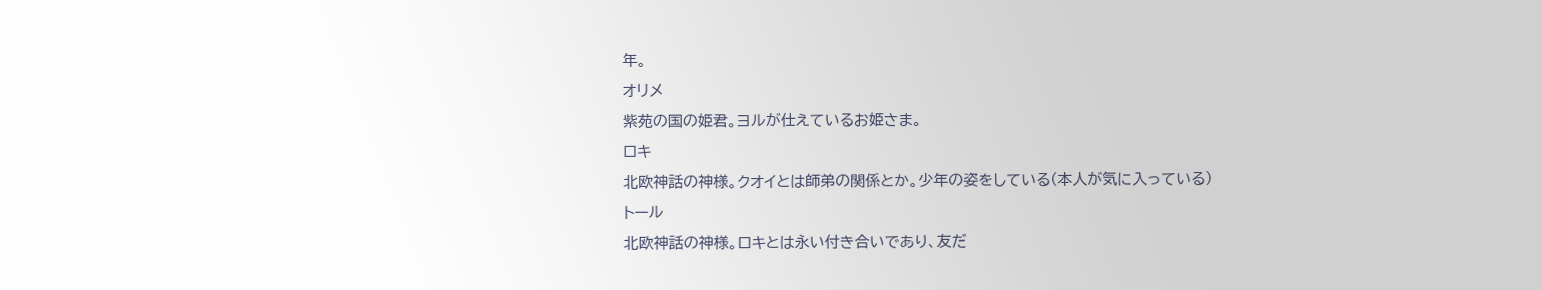年。
オリメ
紫苑の国の姫君。ヨルが仕えているお姫さま。
ロキ
北欧神話の神様。クオイとは師弟の関係とか。少年の姿をしている(本人が気に入っている)
トール
北欧神話の神様。ロキとは永い付き合いであり、友だ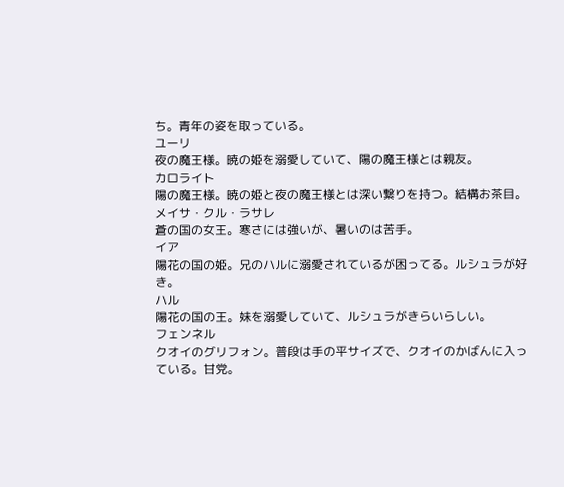ち。青年の姿を取っている。
ユーリ
夜の魔王様。暁の姫を溺愛していて、陽の魔王様とは親友。
カロライト
陽の魔王様。暁の姫と夜の魔王様とは深い繋りを持つ。結構お茶目。
メイサ・クル・ラサレ
蒼の国の女王。寒さには強いが、暑いのは苦手。
イア
陽花の国の姫。兄のハルに溺愛されているが困ってる。ルシュラが好き。
ハル
陽花の国の王。妹を溺愛していて、ルシュラがきらいらしい。
フェンネル
クオイのグリフォン。普段は手の平サイズで、クオイのかばんに入っている。甘党。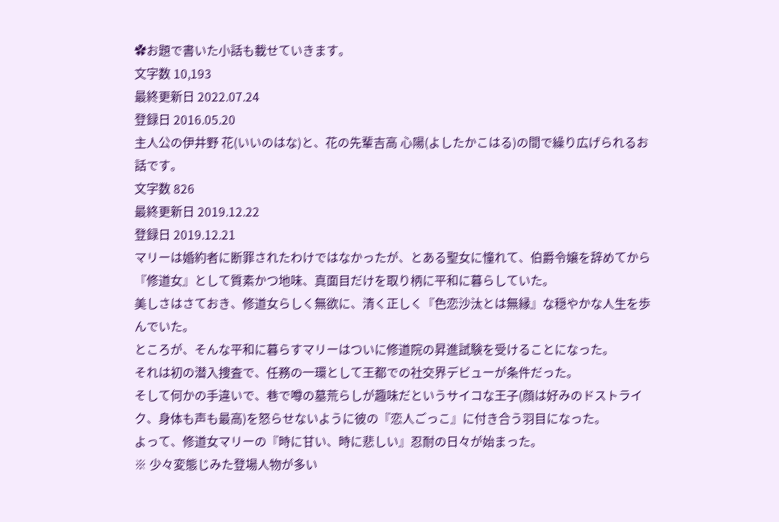✿お題で書いた小話も載せていきます。
文字数 10,193
最終更新日 2022.07.24
登録日 2016.05.20
主人公の伊井野 花(いいのはな)と、花の先輩吉高 心陽(よしたかこはる)の間で繰り広げられるお話です。
文字数 826
最終更新日 2019.12.22
登録日 2019.12.21
マリーは婚約者に断罪されたわけではなかったが、とある聖女に憧れて、伯爵令嬢を辞めてから『修道女』として質素かつ地味、真面目だけを取り柄に平和に暮らしていた。
美しさはさておき、修道女らしく無欲に、清く正しく『色恋沙汰とは無縁』な穏やかな人生を歩んでいた。
ところが、そんな平和に暮らすマリーはついに修道院の昇進試験を受けることになった。
それは初の潜入捜査で、任務の一環として王都での社交界デビューが条件だった。
そして何かの手違いで、巷で噂の墓荒らしが趣味だというサイコな王子(顔は好みのドストライク、身体も声も最高)を怒らせないように彼の『恋人ごっこ』に付き合う羽目になった。
よって、修道女マリーの『時に甘い、時に悲しい』忍耐の日々が始まった。
※ 少々変態じみた登場人物が多い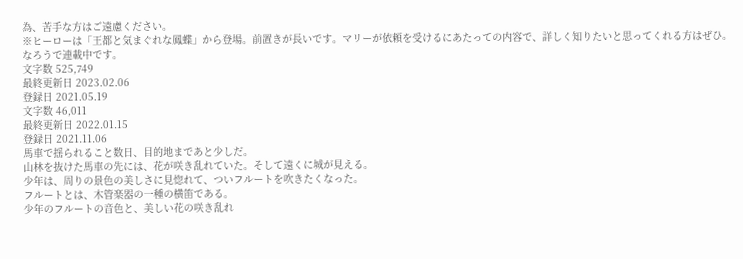為、苦手な方はご遠慮ください。
※ヒーローは「王都と気まぐれな鳳蝶」から登場。前置きが長いです。マリーが依頼を受けるにあたっての内容で、詳しく知りたいと思ってくれる方はぜひ。
なろうで連載中です。
文字数 525,749
最終更新日 2023.02.06
登録日 2021.05.19
文字数 46,011
最終更新日 2022.01.15
登録日 2021.11.06
馬車で揺られること数日、目的地まであと少しだ。
山林を抜けた馬車の先には、花が咲き乱れていた。そして遠くに城が見える。
少年は、周りの景色の美しさに見惚れて、ついフルートを吹きたくなった。
フルートとは、木管楽器の一種の横笛である。
少年のフルートの音色と、美しい花の咲き乱れ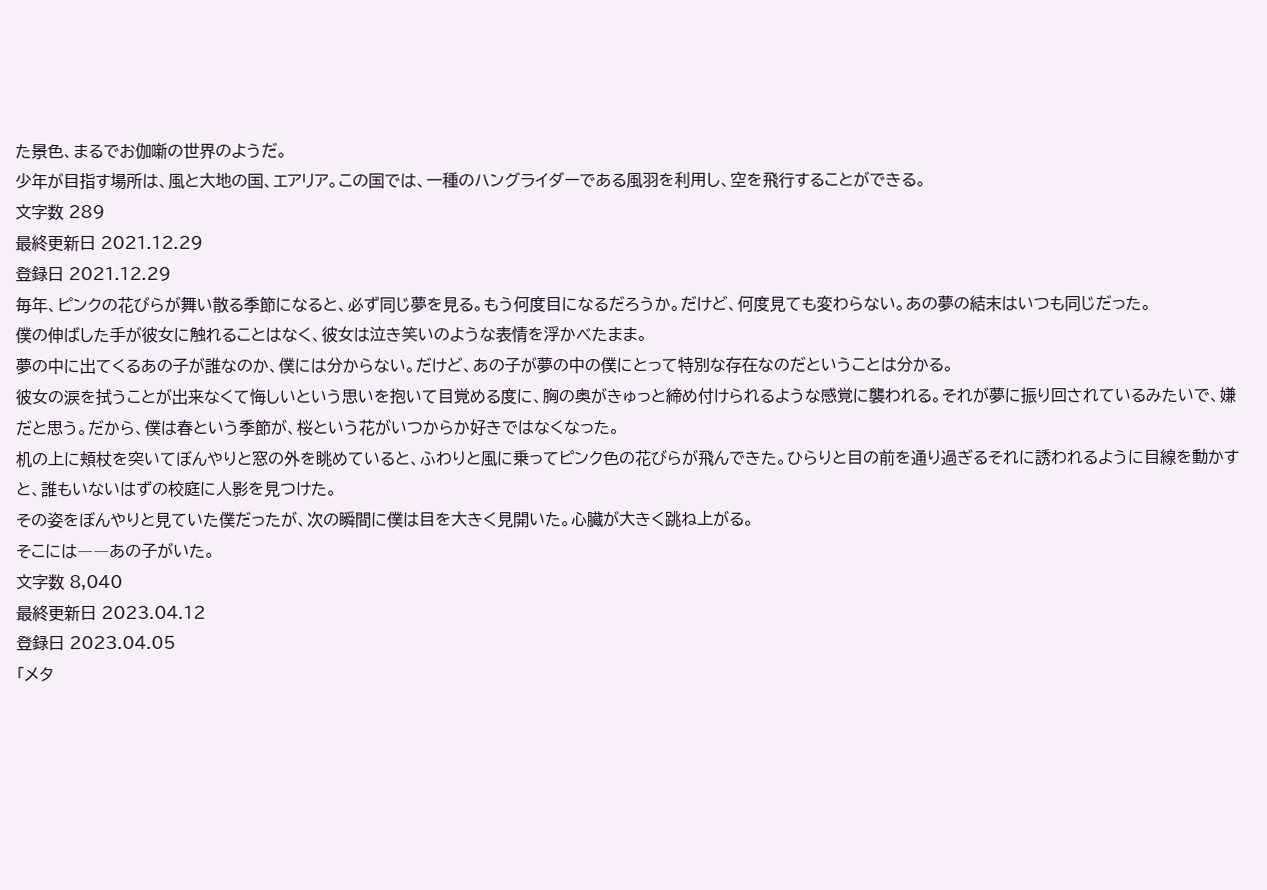た景色、まるでお伽噺の世界のようだ。
少年が目指す場所は、風と大地の国、エアリア。この国では、一種のハングライダーである風羽を利用し、空を飛行することができる。
文字数 289
最終更新日 2021.12.29
登録日 2021.12.29
毎年、ピンクの花びらが舞い散る季節になると、必ず同じ夢を見る。もう何度目になるだろうか。だけど、何度見ても変わらない。あの夢の結末はいつも同じだった。
僕の伸ばした手が彼女に触れることはなく、彼女は泣き笑いのような表情を浮かべたまま。
夢の中に出てくるあの子が誰なのか、僕には分からない。だけど、あの子が夢の中の僕にとって特別な存在なのだということは分かる。
彼女の涙を拭うことが出来なくて悔しいという思いを抱いて目覚める度に、胸の奥がきゅっと締め付けられるような感覚に襲われる。それが夢に振り回されているみたいで、嫌だと思う。だから、僕は春という季節が、桜という花がいつからか好きではなくなった。
机の上に頬杖を突いてぼんやりと窓の外を眺めていると、ふわりと風に乗ってピンク色の花びらが飛んできた。ひらりと目の前を通り過ぎるそれに誘われるように目線を動かすと、誰もいないはずの校庭に人影を見つけた。
その姿をぼんやりと見ていた僕だったが、次の瞬間に僕は目を大きく見開いた。心臓が大きく跳ね上がる。
そこには――あの子がいた。
文字数 8,040
最終更新日 2023.04.12
登録日 2023.04.05
「メタ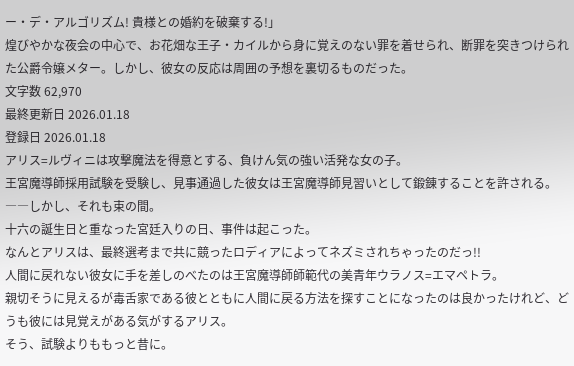ー・デ・アルゴリズム! 貴様との婚約を破棄する!」
煌びやかな夜会の中心で、お花畑な王子・カイルから身に覚えのない罪を着せられ、断罪を突きつけられた公爵令嬢メター。しかし、彼女の反応は周囲の予想を裏切るものだった。
文字数 62,970
最終更新日 2026.01.18
登録日 2026.01.18
アリス=ルヴィニは攻撃魔法を得意とする、負けん気の強い活発な女の子。
王宮魔導師採用試験を受験し、見事通過した彼女は王宮魔導師見習いとして鍛錬することを許される。
――しかし、それも束の間。
十六の誕生日と重なった宮廷入りの日、事件は起こった。
なんとアリスは、最終選考まで共に競ったロディアによってネズミされちゃったのだっ!!
人間に戻れない彼女に手を差しのべたのは王宮魔導師師範代の美青年ウラノス=エマペトラ。
親切そうに見えるが毒舌家である彼とともに人間に戻る方法を探すことになったのは良かったけれど、どうも彼には見覚えがある気がするアリス。
そう、試験よりももっと昔に。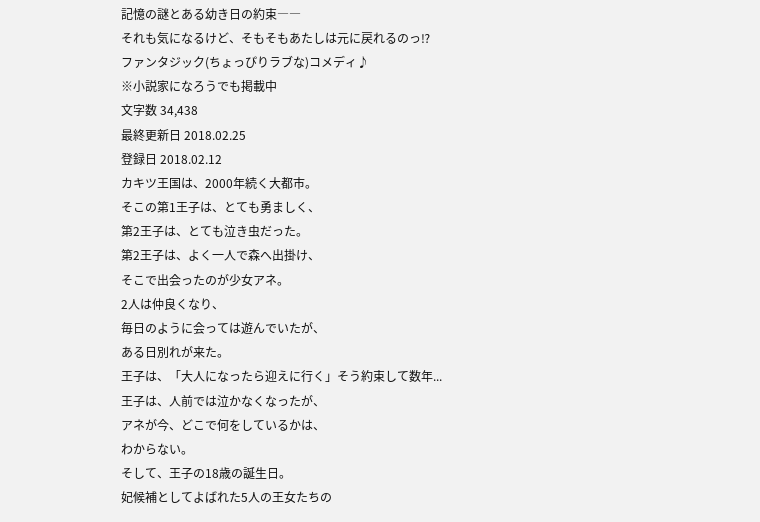記憶の謎とある幼き日の約束――
それも気になるけど、そもそもあたしは元に戻れるのっ⁉
ファンタジック(ちょっぴりラブな)コメディ♪
※小説家になろうでも掲載中
文字数 34,438
最終更新日 2018.02.25
登録日 2018.02.12
カキツ王国は、2000年続く大都市。
そこの第1王子は、とても勇ましく、
第2王子は、とても泣き虫だった。
第2王子は、よく一人で森へ出掛け、
そこで出会ったのが少女アネ。
2人は仲良くなり、
毎日のように会っては遊んでいたが、
ある日別れが来た。
王子は、「大人になったら迎えに行く」そう約束して数年...
王子は、人前では泣かなくなったが、
アネが今、どこで何をしているかは、
わからない。
そして、王子の18歳の誕生日。
妃候補としてよばれた5人の王女たちの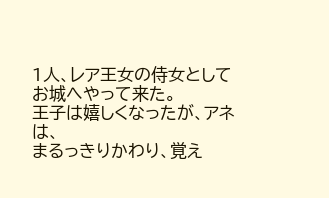1人、レア王女の侍女として
お城へやって来た。
王子は嬉しくなったが、アネは、
まるっきりかわり、覚え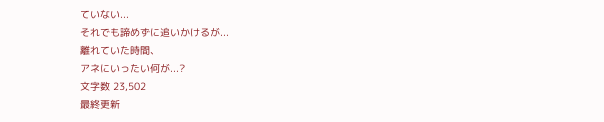ていない...
それでも諦めずに追いかけるが...
離れていた時間、
アネにいったい何が...?
文字数 23,502
最終更新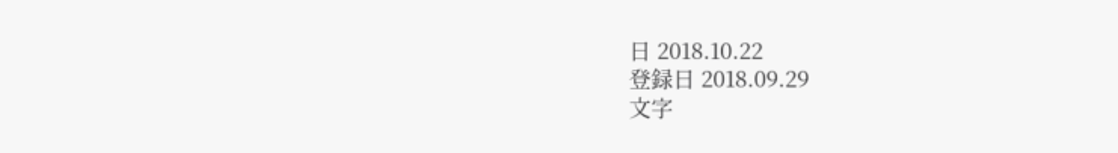日 2018.10.22
登録日 2018.09.29
文字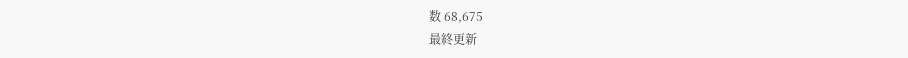数 68,675
最終更新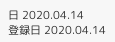日 2020.04.14
登録日 2020.04.14